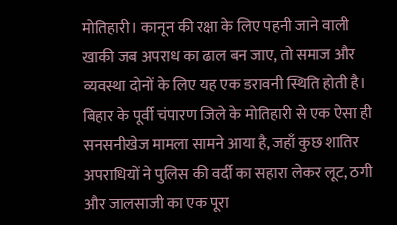मोतिहारी। कानून की रक्षा के लिए पहनी जाने वाली खाकी जब अपराध का ढाल बन जाए, तो समाज और व्यवस्था दोनों के लिए यह एक डरावनी स्थिति होती है। बिहार के पूर्वी चंपारण जिले के मोतिहारी से एक ऐसा ही सनसनीखेज मामला सामने आया है, जहाँ कुछ शातिर अपराधियों ने पुलिस की वर्दी का सहारा लेकर लूट, ठगी और जालसाजी का एक पूरा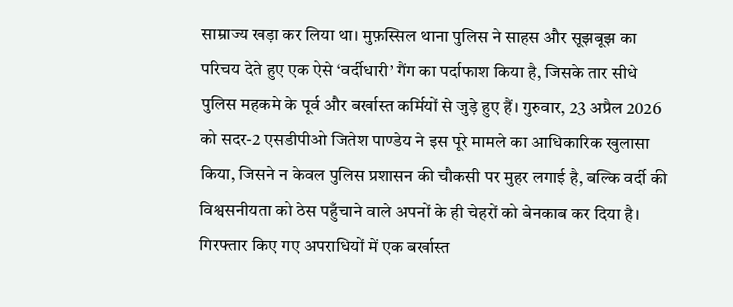साम्राज्य खड़ा कर लिया था। मुफ़स्सिल थाना पुलिस ने साहस और सूझबूझ का परिचय देते हुए एक ऐसे ‘वर्दीधारी’ गैंग का पर्दाफाश किया है, जिसके तार सीधे पुलिस महकमे के पूर्व और बर्खास्त कर्मियों से जुड़े हुए हैं। गुरुवार, 23 अप्रैल 2026 को सदर-2 एसडीपीओ जितेश पाण्डेय ने इस पूरे मामले का आधिकारिक खुलासा किया, जिसने न केवल पुलिस प्रशासन की चौकसी पर मुहर लगाई है, बल्कि वर्दी की विश्वसनीयता को ठेस पहुँचाने वाले अपनों के ही चेहरों को बेनकाब कर दिया है। गिरफ्तार किए गए अपराधियों में एक बर्खास्त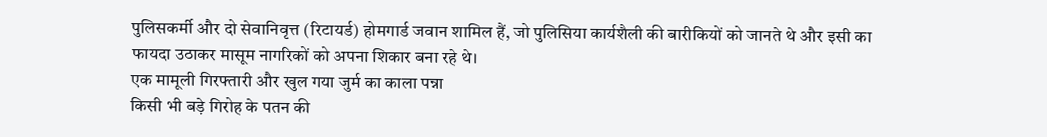पुलिसकर्मी और दो सेवानिवृत्त (रिटायर्ड) होमगार्ड जवान शामिल हैं, जो पुलिसिया कार्यशैली की बारीकियों को जानते थे और इसी का फायदा उठाकर मासूम नागरिकों को अपना शिकार बना रहे थे।
एक मामूली गिरफ्तारी और खुल गया जुर्म का काला पन्ना
किसी भी बड़े गिरोह के पतन की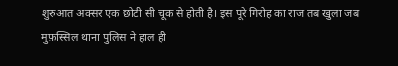शुरुआत अक्सर एक छोटी सी चूक से होती है। इस पूरे गिरोह का राज तब खुला जब मुफ़स्सिल थाना पुलिस ने हाल ही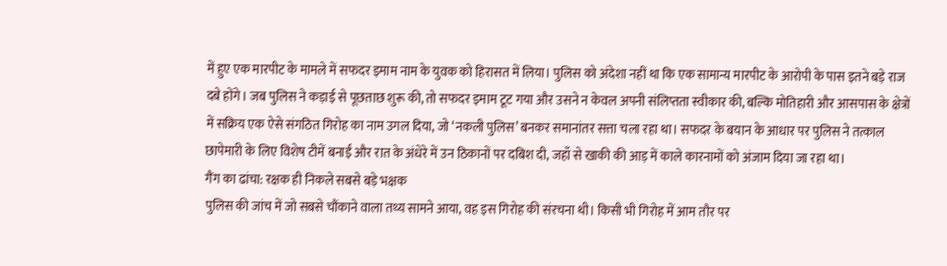में हुए एक मारपीट के मामले में सफदर इमाम नाम के युवक को हिरासत में लिया। पुलिस को अंदेशा नहीं था कि एक सामान्य मारपीट के आरोपी के पास इतने बड़े राज दबे होंगे। जब पुलिस ने कड़ाई से पूछताछ शुरू की, तो सफदर इमाम टूट गया और उसने न केवल अपनी संलिप्तता स्वीकार की, बल्कि मोतिहारी और आसपास के क्षेत्रों में सक्रिय एक ऐसे संगठित गिरोह का नाम उगल दिया, जो ‘नकली पुलिस’ बनकर समानांतर सत्ता चला रहा था। सफदर के बयान के आधार पर पुलिस ने तत्काल छापेमारी के लिए विशेष टीमें बनाईं और रात के अंधेरे में उन ठिकानों पर दबिश दी, जहाँ से खाकी की आड़ में काले कारनामों को अंजाम दिया जा रहा था।
गैंग का ढांचा: रक्षक ही निकले सबसे बड़े भक्षक
पुलिस की जांच में जो सबसे चौंकाने वाला तथ्य सामने आया, वह इस गिरोह की संरचना थी। किसी भी गिरोह में आम तौर पर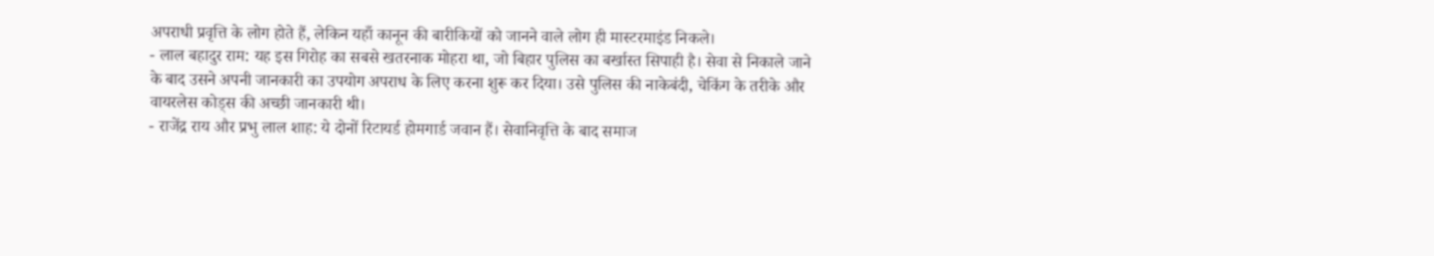अपराधी प्रवृत्ति के लोग होते हैं, लेकिन यहाँ कानून की बारीकियों को जानने वाले लोग ही मास्टरमाइंड निकले।
- लाल बहादुर राम: यह इस गिरोह का सबसे खतरनाक मोहरा था, जो बिहार पुलिस का बर्खास्त सिपाही है। सेवा से निकाले जाने के बाद उसने अपनी जानकारी का उपयोग अपराध के लिए करना शुरू कर दिया। उसे पुलिस की नाकेबंदी, चेकिंग के तरीके और वायरलेस कोड्स की अच्छी जानकारी थी।
- राजेंद्र राय और प्रभु लाल शाह: ये दोनों रिटायर्ड होमगार्ड जवान हैं। सेवानिवृत्ति के बाद समाज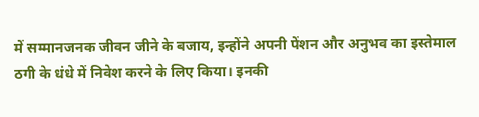में सम्मानजनक जीवन जीने के बजाय, इन्होंने अपनी पेंशन और अनुभव का इस्तेमाल ठगी के धंधे में निवेश करने के लिए किया। इनकी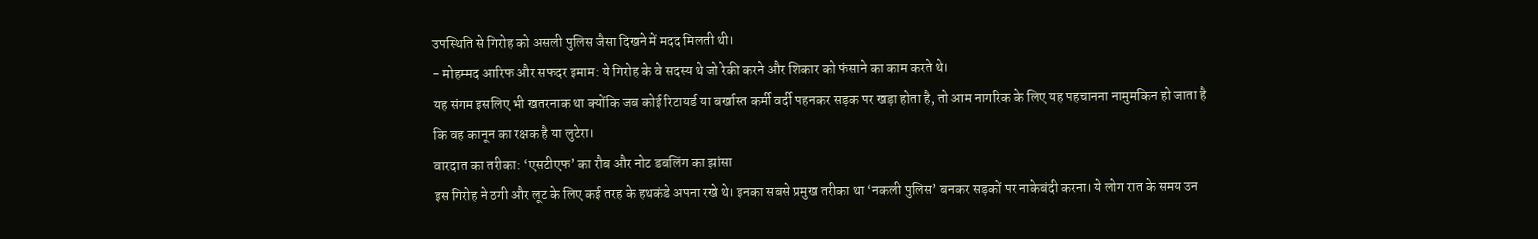उपस्थिति से गिरोह को असली पुलिस जैसा दिखने में मदद मिलती थी।
- मोहम्मद आरिफ और सफदर इमाम: ये गिरोह के वे सदस्य थे जो रेकी करने और शिकार को फंसाने का काम करते थे।
यह संगम इसलिए भी खतरनाक था क्योंकि जब कोई रिटायर्ड या बर्खास्त कर्मी वर्दी पहनकर सड़क पर खड़ा होता है, तो आम नागरिक के लिए यह पहचानना नामुमकिन हो जाता है कि वह कानून का रक्षक है या लुटेरा।
वारदात का तरीका: ‘एसटीएफ’ का रौब और नोट डबलिंग का झांसा
इस गिरोह ने ठगी और लूट के लिए कई तरह के हथकंडे अपना रखे थे। इनका सबसे प्रमुख तरीका था ‘नकली पुलिस’ बनकर सड़कों पर नाकेबंदी करना। ये लोग रात के समय उन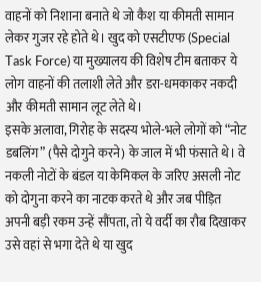वाहनों को निशाना बनाते थे जो कैश या कीमती सामान लेकर गुजर रहे होते थे। खुद को एसटीएफ (Special Task Force) या मुख्यालय की विशेष टीम बताकर ये लोग वाहनों की तलाशी लेते और डरा-धमकाकर नकदी और कीमती सामान लूट लेते थे।
इसके अलावा, गिरोह के सदस्य भोले-भले लोगों को “नोट डबलिंग” (पैसे दोगुने करने) के जाल में भी फंसाते थे। वे नकली नोटों के बंडल या केमिकल के जरिए असली नोट को दोगुना करने का नाटक करते थे और जब पीड़ित अपनी बड़ी रकम उन्हें सौंपता, तो ये वर्दी का रौब दिखाकर उसे वहां से भगा देते थे या खुद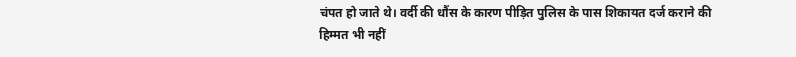चंपत हो जाते थे। वर्दी की धौंस के कारण पीड़ित पुलिस के पास शिकायत दर्ज कराने की हिम्मत भी नहीं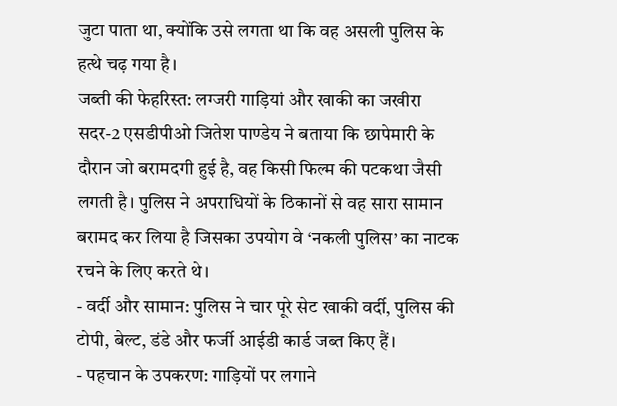जुटा पाता था, क्योंकि उसे लगता था कि वह असली पुलिस के हत्थे चढ़ गया है।
जब्ती की फेहरिस्त: लग्जरी गाड़ियां और खाकी का जखीरा
सदर-2 एसडीपीओ जितेश पाण्डेय ने बताया कि छापेमारी के दौरान जो बरामदगी हुई है, वह किसी फिल्म की पटकथा जैसी लगती है। पुलिस ने अपराधियों के ठिकानों से वह सारा सामान बरामद कर लिया है जिसका उपयोग वे ‘नकली पुलिस’ का नाटक रचने के लिए करते थे।
- वर्दी और सामान: पुलिस ने चार पूरे सेट खाकी वर्दी, पुलिस की टोपी, बेल्ट, डंडे और फर्जी आईडी कार्ड जब्त किए हैं।
- पहचान के उपकरण: गाड़ियों पर लगाने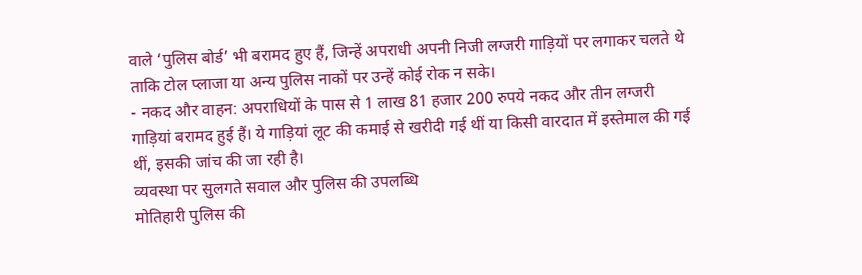वाले ‘पुलिस बोर्ड’ भी बरामद हुए हैं, जिन्हें अपराधी अपनी निजी लग्जरी गाड़ियों पर लगाकर चलते थे ताकि टोल प्लाजा या अन्य पुलिस नाकों पर उन्हें कोई रोक न सके।
- नकद और वाहन: अपराधियों के पास से 1 लाख 81 हजार 200 रुपये नकद और तीन लग्जरी गाड़ियां बरामद हुई हैं। ये गाड़ियां लूट की कमाई से खरीदी गई थीं या किसी वारदात में इस्तेमाल की गई थीं, इसकी जांच की जा रही है।
व्यवस्था पर सुलगते सवाल और पुलिस की उपलब्धि
मोतिहारी पुलिस की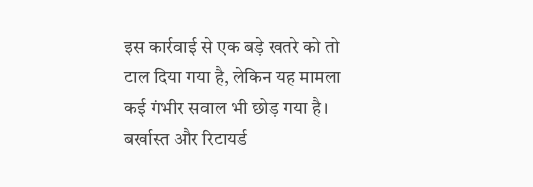इस कार्रवाई से एक बड़े खतरे को तो टाल दिया गया है, लेकिन यह मामला कई गंभीर सवाल भी छोड़ गया है। बर्खास्त और रिटायर्ड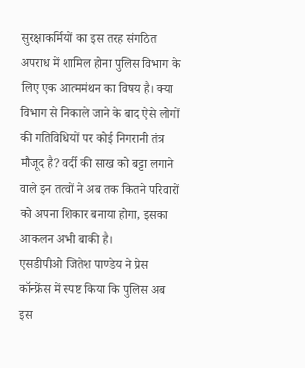सुरक्षाकर्मियों का इस तरह संगठित अपराध में शामिल होना पुलिस विभाग के लिए एक आत्ममंथन का विषय है। क्या विभाग से निकाले जाने के बाद ऐसे लोगों की गतिविधियों पर कोई निगरानी तंत्र मौजूद है? वर्दी की साख को बट्टा लगाने वाले इन तत्वों ने अब तक कितने परिवारों को अपना शिकार बनाया होगा, इसका आकलन अभी बाकी है।
एसडीपीओ जितेश पाण्डेय ने प्रेस कॉन्फ्रेंस में स्पष्ट किया कि पुलिस अब इस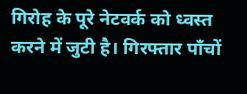गिरोह के पूरे नेटवर्क को ध्वस्त करने में जुटी है। गिरफ्तार पाँचों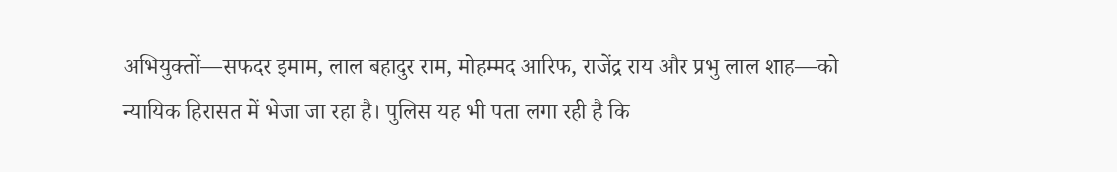अभियुक्तों—सफदर इमाम, लाल बहादुर राम, मोहम्मद आरिफ, राजेंद्र राय और प्रभु लाल शाह—को न्यायिक हिरासत में भेजा जा रहा है। पुलिस यह भी पता लगा रही है कि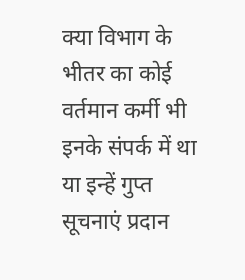क्या विभाग के भीतर का कोई वर्तमान कर्मी भी इनके संपर्क में था या इन्हें गुप्त सूचनाएं प्रदान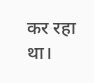कर रहा था।